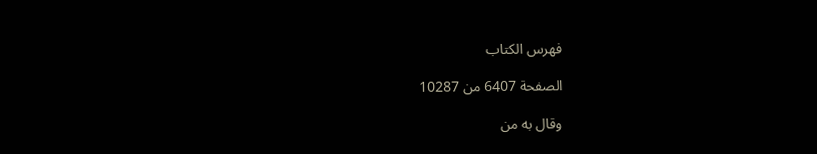فهرس الكتاب

الصفحة 6407 من 10287

وقال به من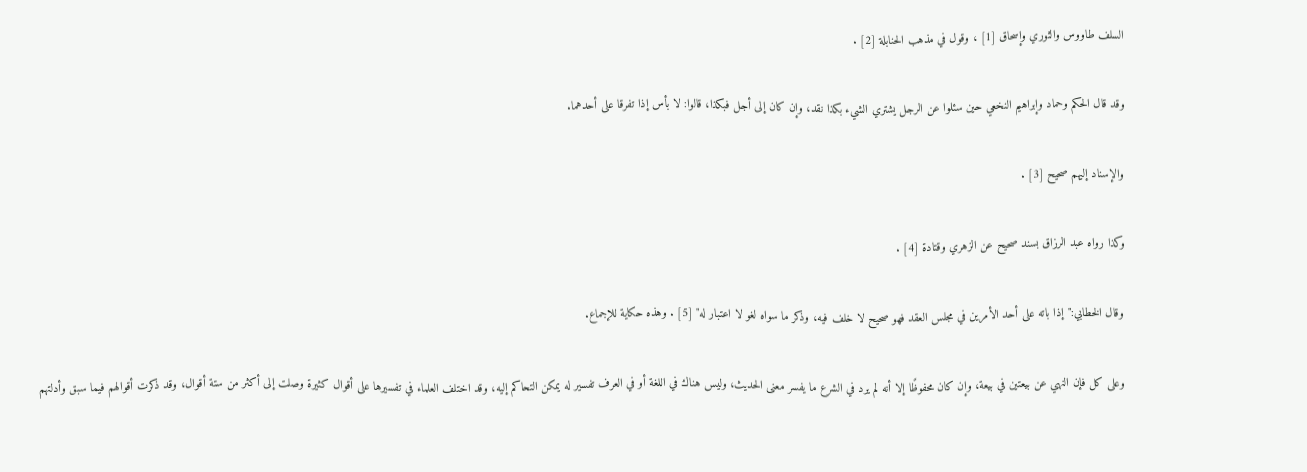السلف طاووس والثوري وإسحاق [1] ، وقول في مذهب الحنابلة [2] .

وقد قال الحكم وحماد وإبراهيم النخعي حين سئلوا عن الرجل يشتري الشيء بكذا نقد، وإن كان إلى أجل فبكذا، قالوا: لا بأس إذا تفرقا على أحدهما.

والإسناد إليهم صحيح [3] .

وكذا رواه عبد الرزاق بسند صحيح عن الزهري وقتادة [4] .

وقال الخطابي:"إذا باته على أحد الأمرين في مجلس العقد فهو صحيح لا خلف فيه، وذكر ما سواه لغو لا اعتبار له" [5] . وهذه حكاية للإجماع.

وعلى كل فإن النهي عن بيعتين في بيعة، وإن كان محفوظًا إلا أنه لم يرد في الشرع ما يفسر معنى الحديث، وليس هناك في اللغة أو في العرف تفسير له يمكن التحاكم إليه، وقد اختلف العلماء في تفسيرها على أقوال كثيرة وصلت إلى أكثر من ستة أقوال، وقد ذكرت أقوالهم فيما سبق وأدلتهم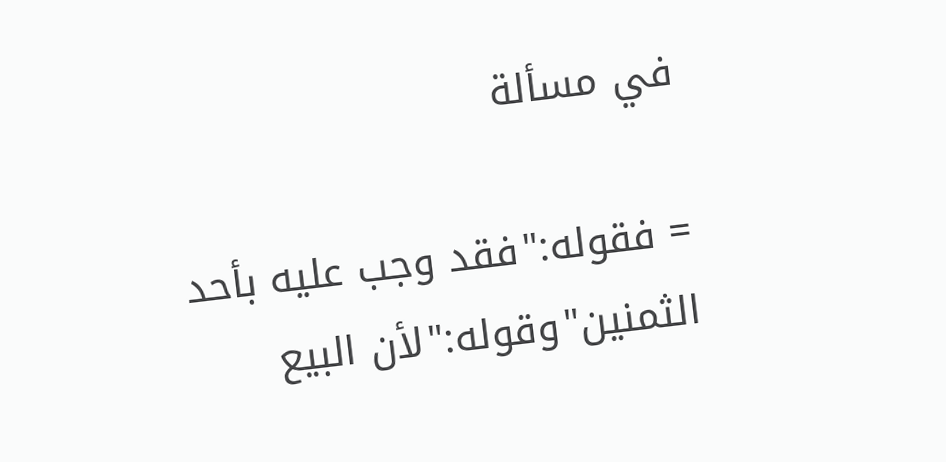في مسألة

= فقوله:"فقد وجب عليه بأحد الثمنين"وقوله:"لأن البيع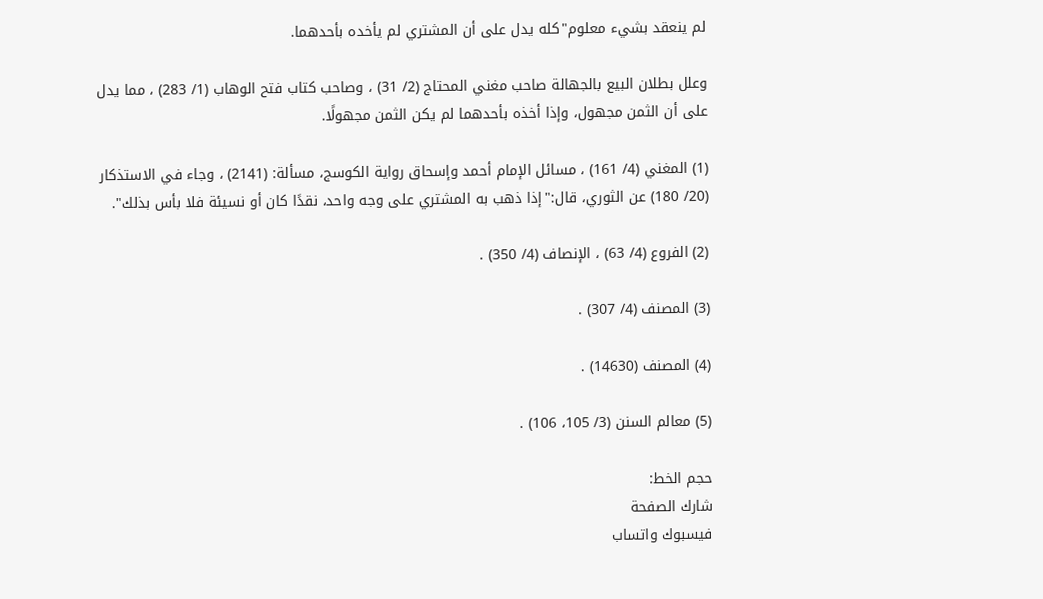لم ينعقد بشيء معلوم"كله يدل على أن المشتري لم يأخده بأحدهما.

وعلل بطلان البيع بالجهالة صاحب مغني المحتاج (2/ 31) ، وصاحب كتاب فتح الوهاب (1/ 283) ، مما يدل على أن الثمن مجهول، وإذا أخذه بأحدهما لم يكن الثمن مجهولًا.

(1) المغني (4/ 161) ، مسائل الإمام أحمد وإسحاق رواية الكوسج، مسألة: (2141) ، وجاء في الاستذكار (20/ 180) عن الثوري، قال:"إذا ذهب به المشتري على وجه واحد، نقدًا كان أو نسيئة فلا بأس بذلك".

(2) الفروع (4/ 63) ، الإنصاف (4/ 350) .

(3) المصنف (4/ 307) .

(4) المصنف (14630) .

(5) معالم السنن (3/ 105، 106) .

حجم الخط:
شارك الصفحة
فيسبوك واتساب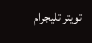تويتر تليجرام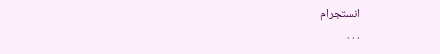انستجرام
. . .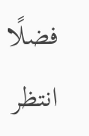فضلًا انتظر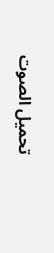تحميل الصوت